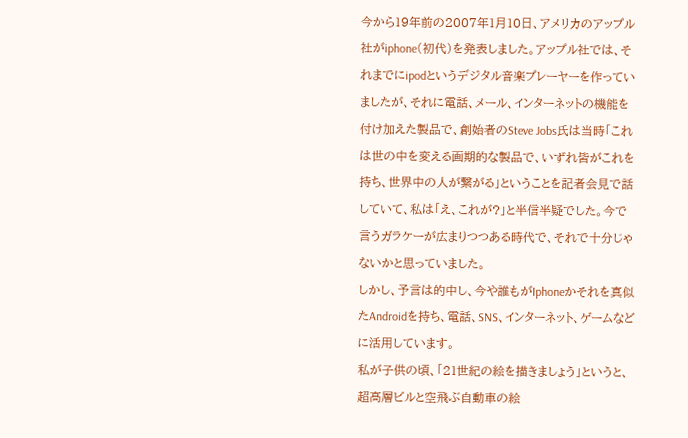今から19年前の2007年1月10日、アメリカのアップル社がiphone(初代)を発表しました。アップル社では、それまでにipodというデジタル音楽プレーヤーを作っていましたが、それに電話、メール、インターネットの機能を付け加えた製品で、創始者のSteve Jobs氏は当時「これは世の中を変える画期的な製品で、いずれ皆がこれを持ち、世界中の人が繋がる」ということを記者会見で話していて、私は「え、これが?」と半信半疑でした。今で言うガラケーが広まりつつある時代で、それで十分じゃないかと思っていました。
しかし、予言は的中し、今や誰もがIphoneかそれを真似たAndroidを持ち、電話、SNS、インターネット、ゲームなどに活用しています。
私が子供の頃、「21世紀の絵を描きましょう」というと、超高層ビルと空飛ぶ自動車の絵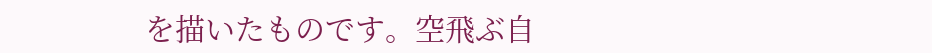を描いたものです。空飛ぶ自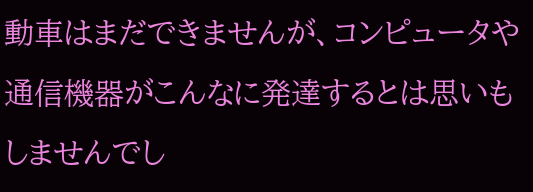動車はまだできませんが、コンピュータや通信機器がこんなに発達するとは思いもしませんでし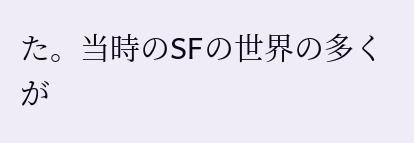た。当時のSFの世界の多くが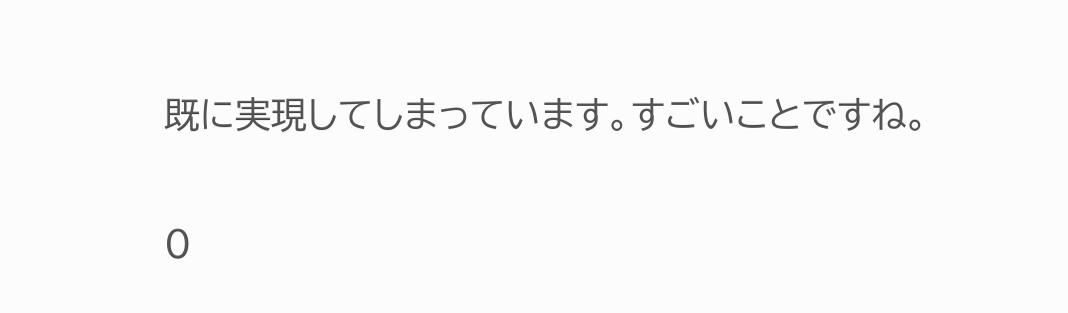既に実現してしまっています。すごいことですね。

0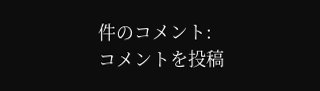件のコメント:
コメントを投稿